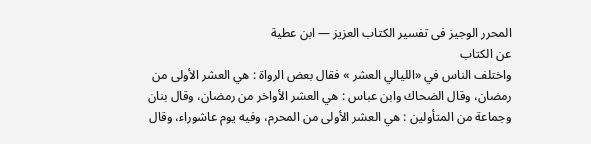المحرر الوجيز فى تفسير الكتاب العزيز — ابن عطية
عن الكتاب
واختلف الناس في «الليالي العشر » فقال بعض الرواة : هي العشر الأولى من رمضان، وقال الضحاك وابن عباس : هي العشر الأواخر من رمضان، وقال بنان وجماعة من المتأولين : هي العشر الأولى من المحرم، وفيه يوم عاشوراء، وقال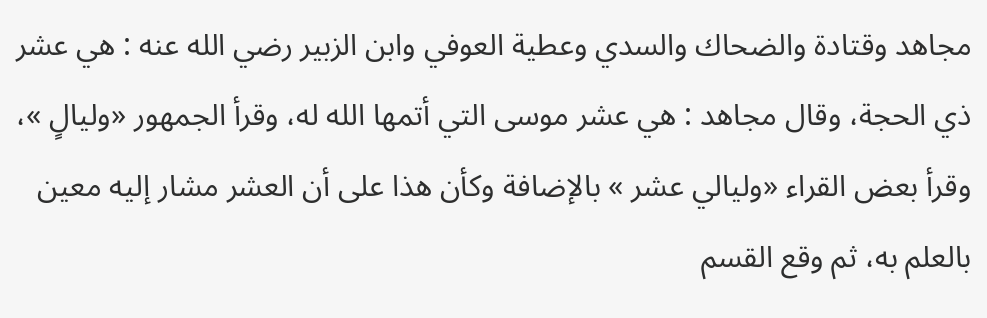مجاهد وقتادة والضحاك والسدي وعطية العوفي وابن الزبير رضي الله عنه : هي عشر ذي الحجة، وقال مجاهد : هي عشر موسى التي أتمها الله له، وقرأ الجمهور «وليالٍ »، وقرأ بعض القراء «وليالي عشر » بالإضافة وكأن هذا على أن العشر مشار إليه معين بالعلم به، ثم وقع القسم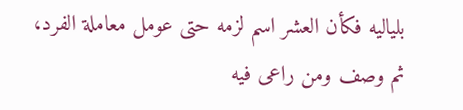بلياليه فكأن العشر اسم لزمه حتى عومل معاملة الفرد، ثم وصف ومن راعى فيه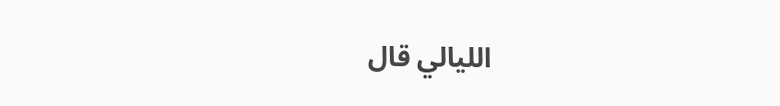الليالي قال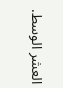العشر الوسط.